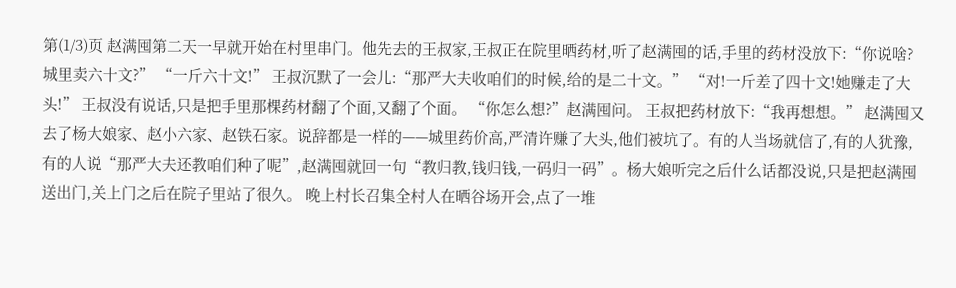第(1/3)页 赵满囤第二天一早就开始在村里串门。他先去的王叔家,王叔正在院里晒药材,听了赵满囤的话,手里的药材没放下:“你说啥?城里卖六十文?” “一斤六十文!” 王叔沉默了一会儿:“那严大夫收咱们的时候,给的是二十文。” “对!一斤差了四十文!她赚走了大头!” 王叔没有说话,只是把手里那棵药材翻了个面,又翻了个面。 “你怎么想?”赵满囤问。 王叔把药材放下:“我再想想。” 赵满囤又去了杨大娘家、赵小六家、赵铁石家。说辞都是一样的——城里药价高,严清许赚了大头,他们被坑了。有的人当场就信了,有的人犹豫,有的人说“那严大夫还教咱们种了呢”,赵满囤就回一句“教归教,钱归钱,一码归一码”。杨大娘听完之后什么话都没说,只是把赵满囤送出门,关上门之后在院子里站了很久。 晚上村长召集全村人在晒谷场开会,点了一堆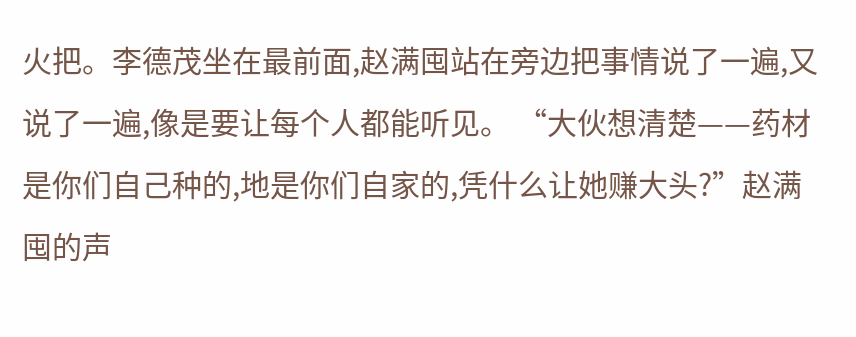火把。李德茂坐在最前面,赵满囤站在旁边把事情说了一遍,又说了一遍,像是要让每个人都能听见。 “大伙想清楚——药材是你们自己种的,地是你们自家的,凭什么让她赚大头?”赵满囤的声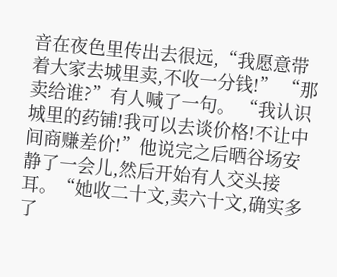音在夜色里传出去很远,“我愿意带着大家去城里卖,不收一分钱!” “那卖给谁?”有人喊了一句。 “我认识城里的药铺!我可以去谈价格!不让中间商赚差价!”他说完之后晒谷场安静了一会儿,然后开始有人交头接耳。“她收二十文,卖六十文,确实多了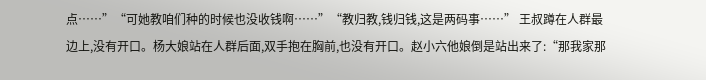点……”“可她教咱们种的时候也没收钱啊……”“教归教,钱归钱,这是两码事……” 王叔蹲在人群最边上,没有开口。杨大娘站在人群后面,双手抱在胸前,也没有开口。赵小六他娘倒是站出来了:“那我家那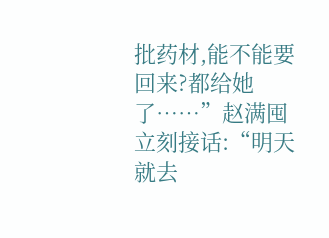批药材,能不能要回来?都给她了……”赵满囤立刻接话:“明天就去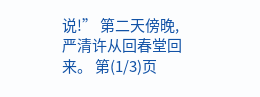说!” 第二天傍晚,严清许从回春堂回来。 第(1/3)页